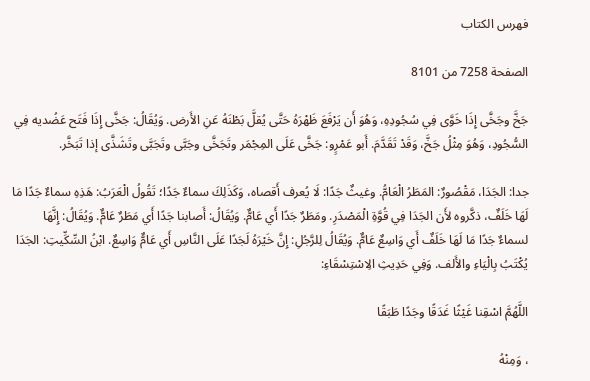فهرس الكتاب

الصفحة 7258 من 8101

جَخَّ وجَخَّى إِذَا خَوَّى فِي سُجُودِهِ، وَهُوَ أَن يَرْفَعَ ظَهْرَهُ حَتَّى يُقلَّ بَطْنَهُ عَنِ الأَرض. وَيُقَالُ: جَخَّى إِذَا فَتَح عَضُديه فِي السُّجُودِ، وَهُوَ مِثْلُ جَخَّ، وَقَدْ تَقَدَّمَ. أَبو عَمْرٍو: جَخَّى عَلَى المِجْمَر وتَجَخَّى وجَبَّى وتَجَبَّى وتَشَذَّى إذا تَبَخَّر.

جدا: الجَدَا، مَقْصُورٌ: المَطَرُ الْعَامُّ. وغيثٌ جَدًا: لَا يُعرف أَقصاه، وَكَذَلِكَ سماءٌ جَدًا؛ تَقُولُ الْعَرَبُ: هَذِهِ سماءٌ جَدًا مَا لَهَا خَلَفٌ، ذكَّروه لأَن الجَدَا فِي قُوَّةِ الْمَصْدَرِ. ومَطَرٌ جَدًا أَي عَامٌّ. وَيُقَالُ: أَصابنا جَدًا أَي مَطَرٌ عَامٌّ. وَيُقَالُ: إِنَّهَا لسماءٌ جَدًا مَا لَهَا خَلَفٌ أَي وَاسِعٌ عَامٌّ. وَيُقَالُ لِلرَّجُلِ: إِنَّ خَيْرَهُ لَجَدًا عَلَى النَّاسِ أَي عَامٌّ وَاسِعٌ. ابْنُ السِّكِّيتِ: الجَدَا يُكْتَبُ بِالْيَاءِ والأَلف. وَفِي حَدِيثِ الِاسْتِسْقَاءِ:

اللَّهُمَّ اسْقِنا غَيْثًا غَدَقًا وجَدًا طَبَقًا

، وَمِنْهُ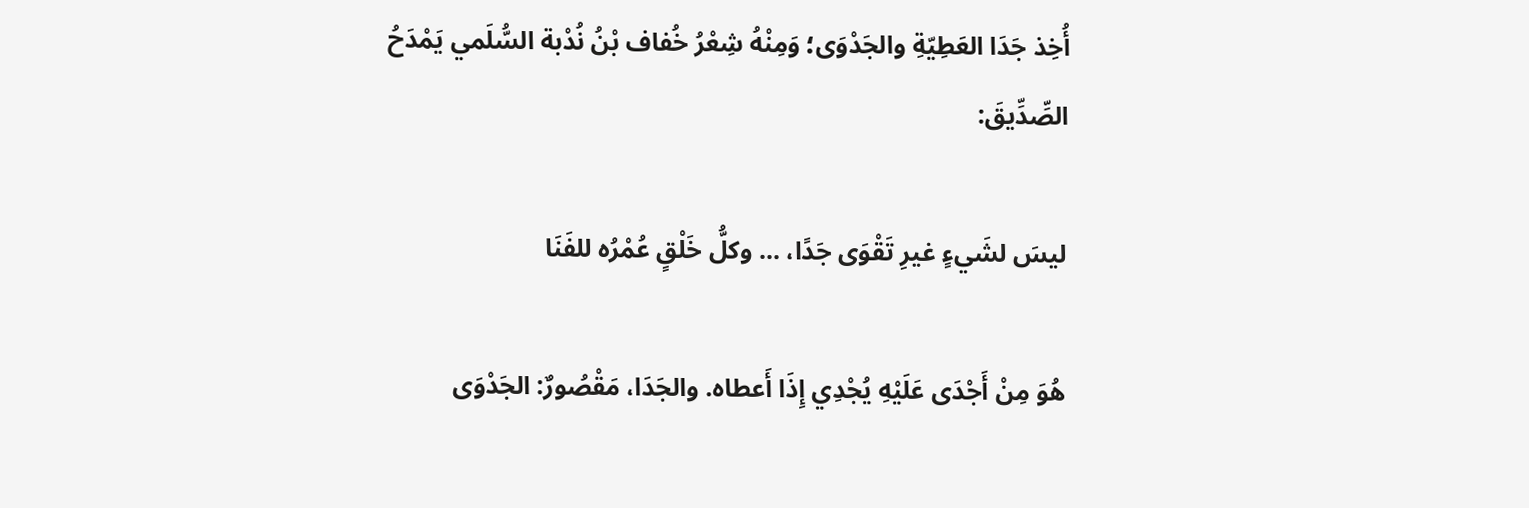أُخِذ جَدَا العَطِيّةِ والجَدْوَى؛ وَمِنْهُ شِعْرُ خُفاف بْنُ نُدْبة السُّلَمي يَمْدَحُ الصِّدِّيقَ:

ليسَ لشَيءٍ غيرِ تَقْوَى جَدًا، ... وكلُّ خَلْقٍ عُمْرُه للفَنَا

هُوَ مِنْ أَجْدَى عَلَيْهِ يُجْدِي إِذَا أَعطاه. والجَدَا، مَقْصُورٌ: الجَدْوَى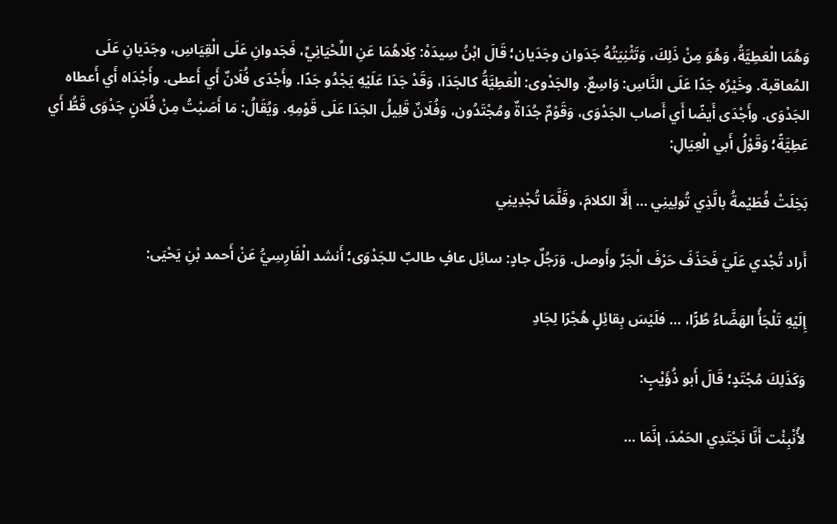وَهُمَا الْعَطِيَّةُ، وَهُوَ مِنْ ذَلِكَ، وَتَثْنِيَتُهُ جَدَوان وجَدَيان؛ قَالَ ابْنُ سِيدَهْ: كِلَاهُمَا عَنِ اللِّحْيَانِيِّ، فَجَدوانِ عَلَى الْقِيَاسِ، وجَدَيانِ عَلَى المُعاقبة. وخَيْرُه جَدًا عَلَى النَّاسِ: وَاسِعٌ. والجَدْوى: الْعَطِيَّةُ كالجَدَا، وَقَدْ جَدَا عَلَيْهِ يَجْدُو جَدًا. وأَجْدَى فُلَانٌ أَي أَعطى. وأَجْدَاه أَي أَعطاه الجَدْوَى. وأَجْدَى أَيضًا أَي أَصاب الجَدْوَى، وَقَوْمٌ جُدَاةٌ ومُجْتَدُون، وَفُلَانٌ قَلِيلُ الجَدَا عَلَى قَوْمِهِ. وَيُقَالُ: مَا أَصَبْتُ مِنْ فُلَانٍ جَدْوَى قَطُّ أَي عَطِيَّةً؛ وَقَوْلُ أَبي الْعِيَالِ:

بَخِلَتْ فُطَيْمةُ بالَّذِي تُولِينِي ... إلَّا الكلامَ، وقَلَّمَا تُجْدِينِي

أَراد تُجْدي عَلَيّ فَحَذَفَ حَرْفَ الْجَرِّ وأَوصل. وَرَجُلٌ جادٍ: سائِل عافٍ طالبٌ للجَدْوَى؛ أَنشد الْفَارِسِيُّ عَنْ أَحمد بْنِ يَحْيَى:

إِلَيْهِ تَلْجَأُ الهَضَّاءُ طُرًّا، ... فلَيْسَ بِقائِلٍ هُجْرًا لِجَادِ

وَكَذَلِكَ مُجْتَدٍ؛ قَالَ أَبو ذُؤَيْبٍ:

لأُنْبِئْت أَنَّا نَجْتَدِي الحَمْدَ، إنَّمَا ...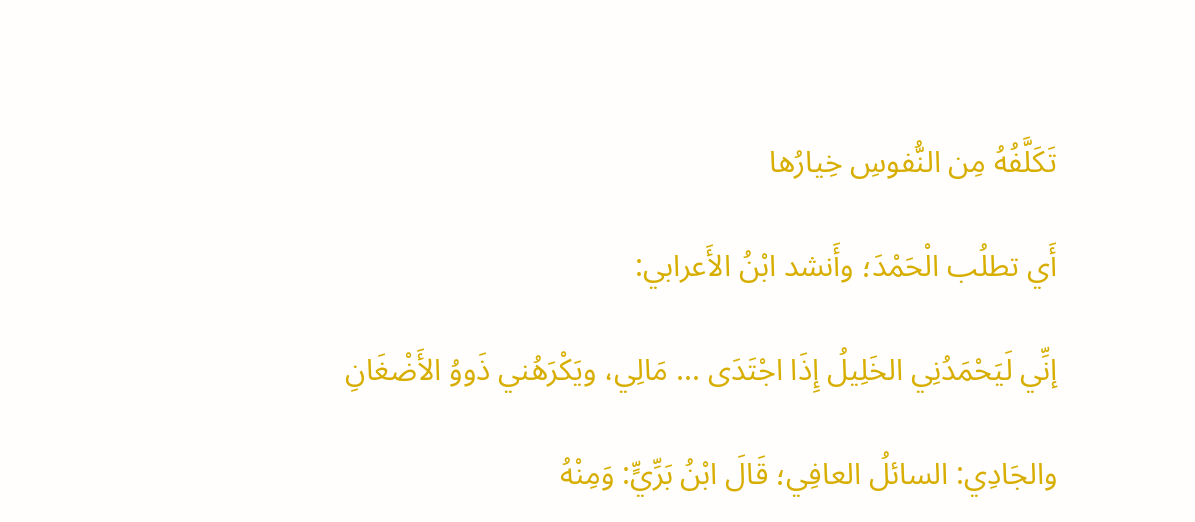تَكَلَّفُهُ مِن النُّفوسِ خِيارُها

أَي تطلُب الْحَمْدَ؛ وأَنشد ابْنُ الأَعرابي:

إنِّي لَيَحْمَدُنِي الخَلِيلُ إِذَا اجْتَدَى ... مَالِي، ويَكْرَهُني ذَووُ الأَضْغَانِ

والجَادِي: السائلُ العافِي؛ قَالَ ابْنُ بَرِّيٍّ: وَمِنْهُ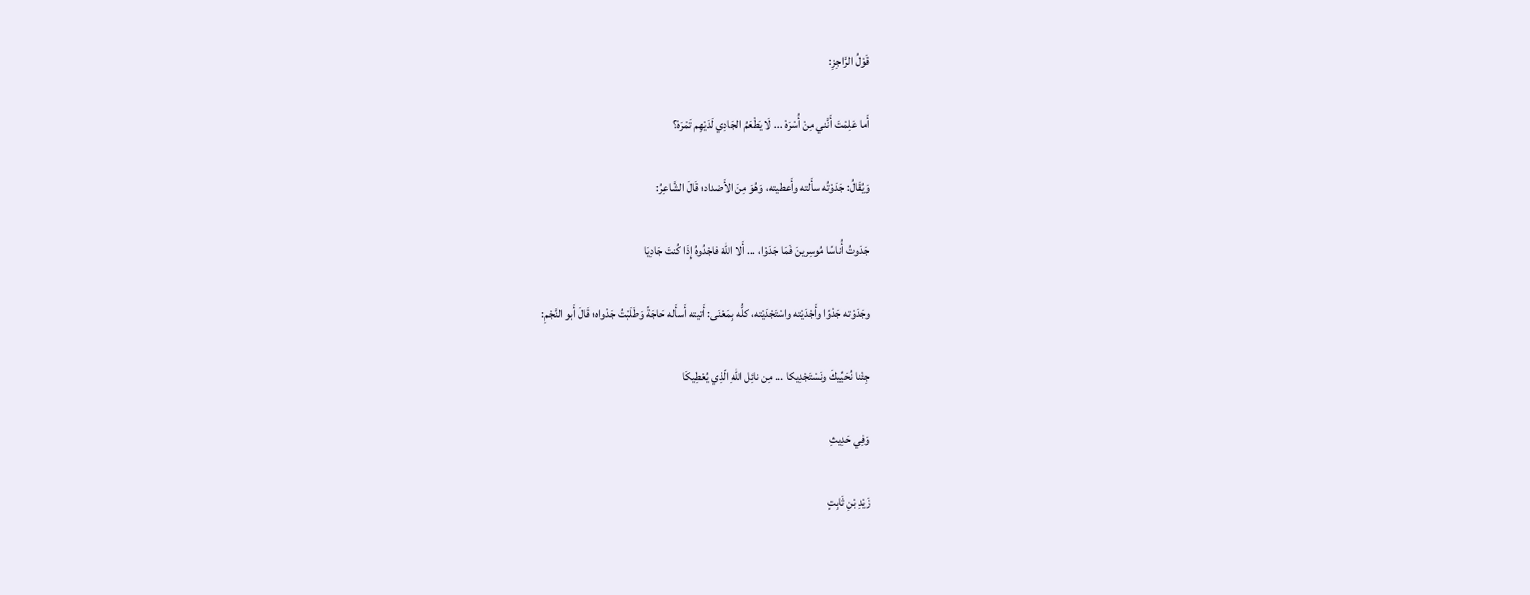قَوْلُ الرَّاجِزِ:

أَما عَلِمْتَ أَنَّني مِنْ أُسْرَهْ ... لَا يَطْعَمُ الجَادِي لَدَيْهِم تَمْرَهْ؟

وَيُقَالُ: جَدَوْتُه سأَلته وأَعطيته، وَهُوَ مِنَ الأَضداد؛ قَالَ الشَّاعِرُ:

جَدَوتُ أُناسًا مُوسِرينَ فَمَا جَدَوْا، ... أَلا اللهَ فاجْدُوهُ إِذَا كُنتَ جَادِيَا

وجَدَوْته جَدْوًا وأَجْدَيْته واسْتَجْدَيْته، كلُّه بِمَعْنَى: أَتيته أَسأَله حَاجَةً وَطَلَبْتُ جَدْواه؛ قَالَ أَبو النَّجْمِ:

جِئْنا نُحَيِّيكَ ونَسْتَجْدِيكا ... مِن نائِل اللهِ الّذِي يُعْطِيكَا

وَفِي حَدِيثِ

زَيْدِ بْنِ ثَابِتٍ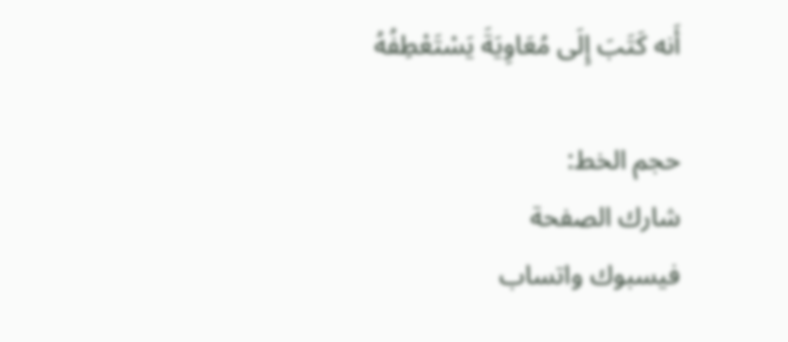أَنه كَتَبَ إِلَى مُعَاوِيَةَ يَسْتَعْطِفُهُ

حجم الخط:
شارك الصفحة
فيسبوك واتساب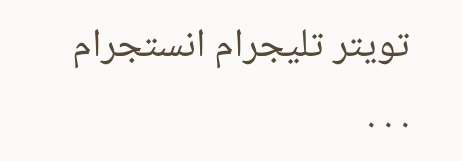تويتر تليجرام انستجرام
. . .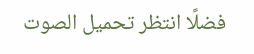فضلًا انتظر تحميل الصوت